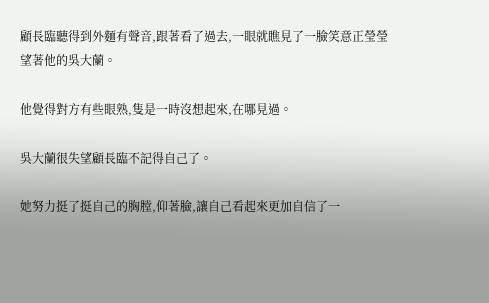顧長臨聽得到外麵有聲音,跟著看了過去,一眼就瞧見了一臉笑意正瑩瑩望著他的吳大蘭。

他覺得對方有些眼熟,隻是一時沒想起來,在哪見過。

吳大蘭很失望顧長臨不記得自己了。

她努力挺了挺自己的胸膛,仰著臉,讓自己看起來更加自信了一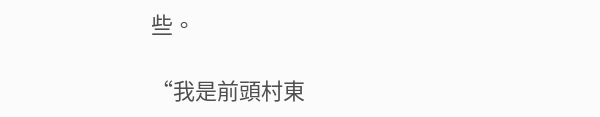些。

“我是前頭村東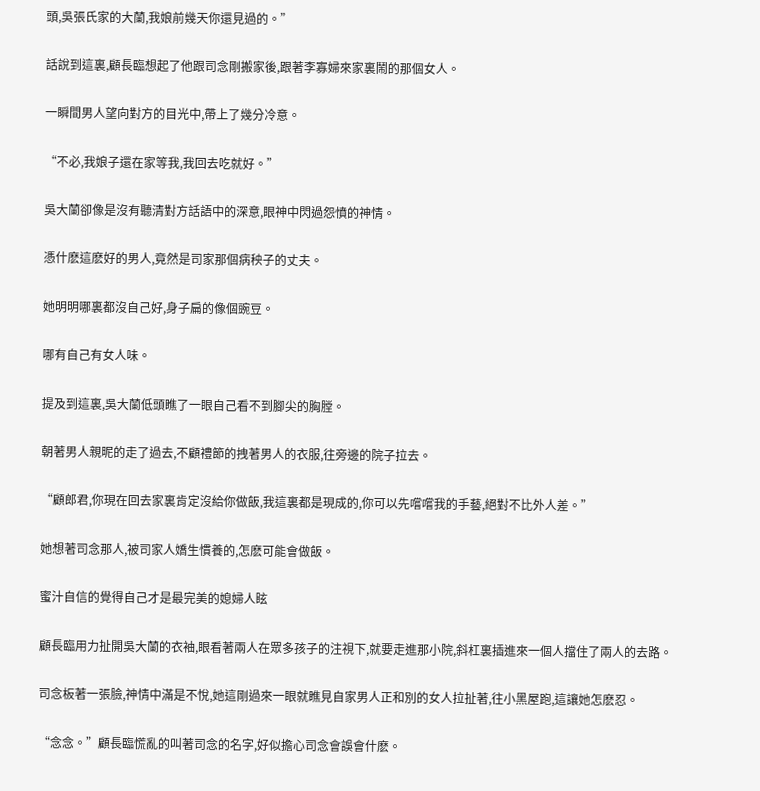頭,吳張氏家的大蘭,我娘前幾天你還見過的。”

話說到這裏,顧長臨想起了他跟司念剛搬家後,跟著李寡婦來家裏鬧的那個女人。

一瞬間男人望向對方的目光中,帶上了幾分冷意。

“不必,我娘子還在家等我,我回去吃就好。”

吳大蘭卻像是沒有聽清對方話語中的深意,眼神中閃過怨憤的神情。

憑什麽這麽好的男人,竟然是司家那個病秧子的丈夫。

她明明哪裏都沒自己好,身子扁的像個豌豆。

哪有自己有女人味。

提及到這裏,吳大蘭低頭瞧了一眼自己看不到腳尖的胸膛。

朝著男人親昵的走了過去,不顧禮節的拽著男人的衣服,往旁邊的院子拉去。

“顧郎君,你現在回去家裏肯定沒給你做飯,我這裏都是現成的,你可以先嚐嚐我的手藝,絕對不比外人差。”

她想著司念那人,被司家人嬌生慣養的,怎麽可能會做飯。

蜜汁自信的覺得自己才是最完美的媳婦人眩

顧長臨用力扯開吳大蘭的衣袖,眼看著兩人在眾多孩子的注視下,就要走進那小院,斜杠裏插進來一個人擋住了兩人的去路。

司念板著一張臉,神情中滿是不悅,她這剛過來一眼就瞧見自家男人正和別的女人拉扯著,往小黑屋跑,這讓她怎麽忍。

“念念。”顧長臨慌亂的叫著司念的名字,好似擔心司念會誤會什麽。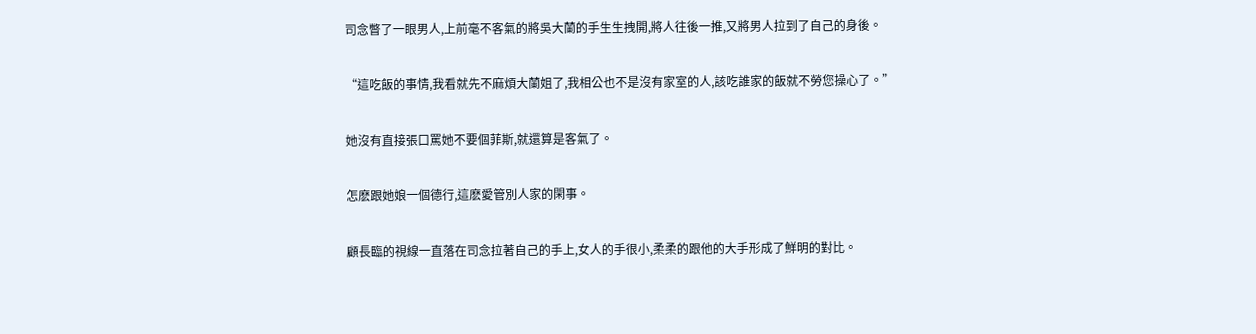司念瞥了一眼男人,上前毫不客氣的將吳大蘭的手生生拽開,將人往後一推,又將男人拉到了自己的身後。

“這吃飯的事情,我看就先不麻煩大蘭姐了,我相公也不是沒有家室的人,該吃誰家的飯就不勞您操心了。”

她沒有直接張口罵她不要個菲斯,就還算是客氣了。

怎麽跟她娘一個德行,這麽愛管別人家的閑事。

顧長臨的視線一直落在司念拉著自己的手上,女人的手很小,柔柔的跟他的大手形成了鮮明的對比。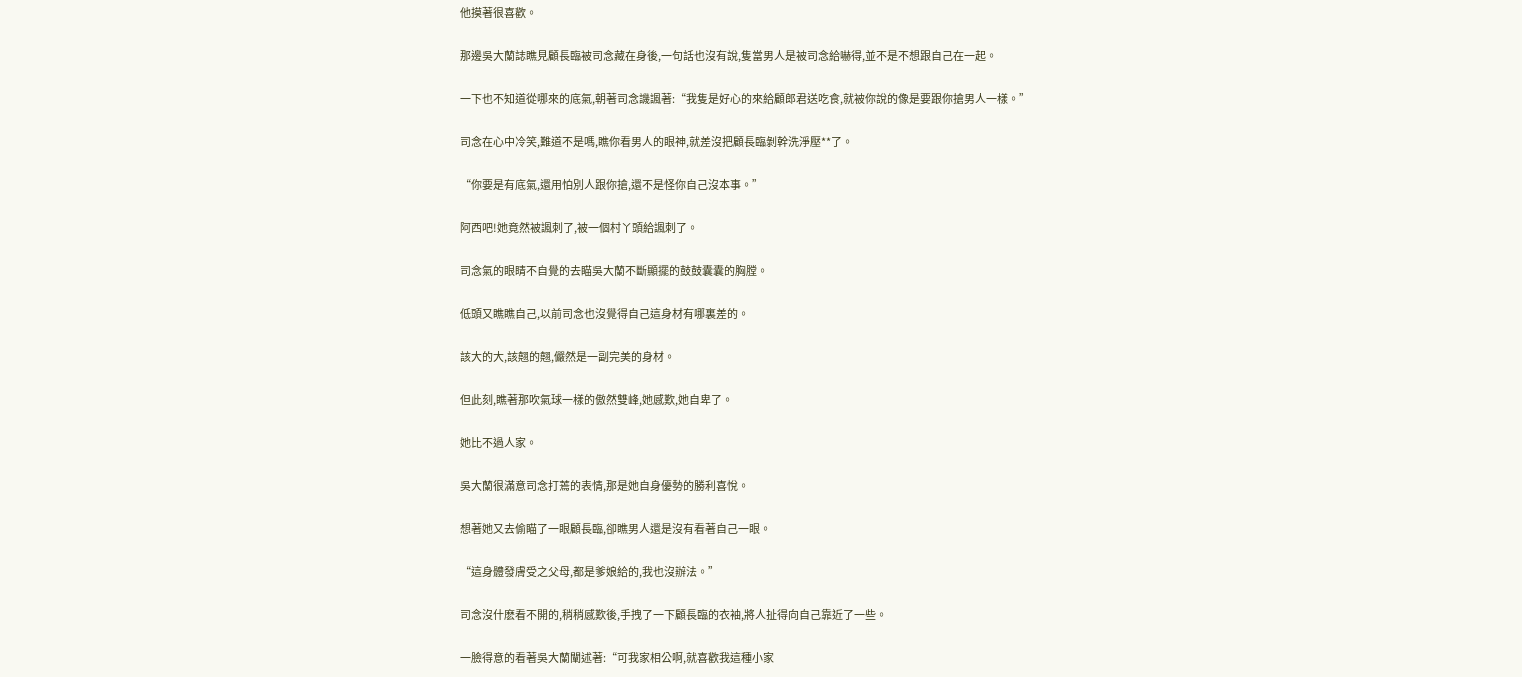他摸著很喜歡。

那邊吳大蘭誌瞧見顧長臨被司念藏在身後,一句話也沒有說,隻當男人是被司念給嚇得,並不是不想跟自己在一起。

一下也不知道從哪來的底氣,朝著司念譏諷著:“我隻是好心的來給顧郎君送吃食,就被你說的像是要跟你搶男人一樣。”

司念在心中冷笑,難道不是嗎,瞧你看男人的眼神,就差沒把顧長臨剝幹洗淨壓**了。

“你要是有底氣,還用怕別人跟你搶,還不是怪你自己沒本事。”

阿西吧!她竟然被諷刺了,被一個村丫頭給諷刺了。

司念氣的眼睛不自覺的去瞄吳大蘭不斷顯擺的鼓鼓囊囊的胸膛。

低頭又瞧瞧自己,以前司念也沒覺得自己這身材有哪裏差的。

該大的大,該翹的翹,儼然是一副完美的身材。

但此刻,瞧著那吹氣球一樣的傲然雙峰,她感歎,她自卑了。

她比不過人家。

吳大蘭很滿意司念打蔫的表情,那是她自身優勢的勝利喜悅。

想著她又去偷瞄了一眼顧長臨,卻瞧男人還是沒有看著自己一眼。

“這身體發膚受之父母,都是爹娘給的,我也沒辦法。”

司念沒什麽看不開的,稍稍感歎後,手拽了一下顧長臨的衣袖,將人扯得向自己靠近了一些。

一臉得意的看著吳大蘭闡述著:“可我家相公啊,就喜歡我這種小家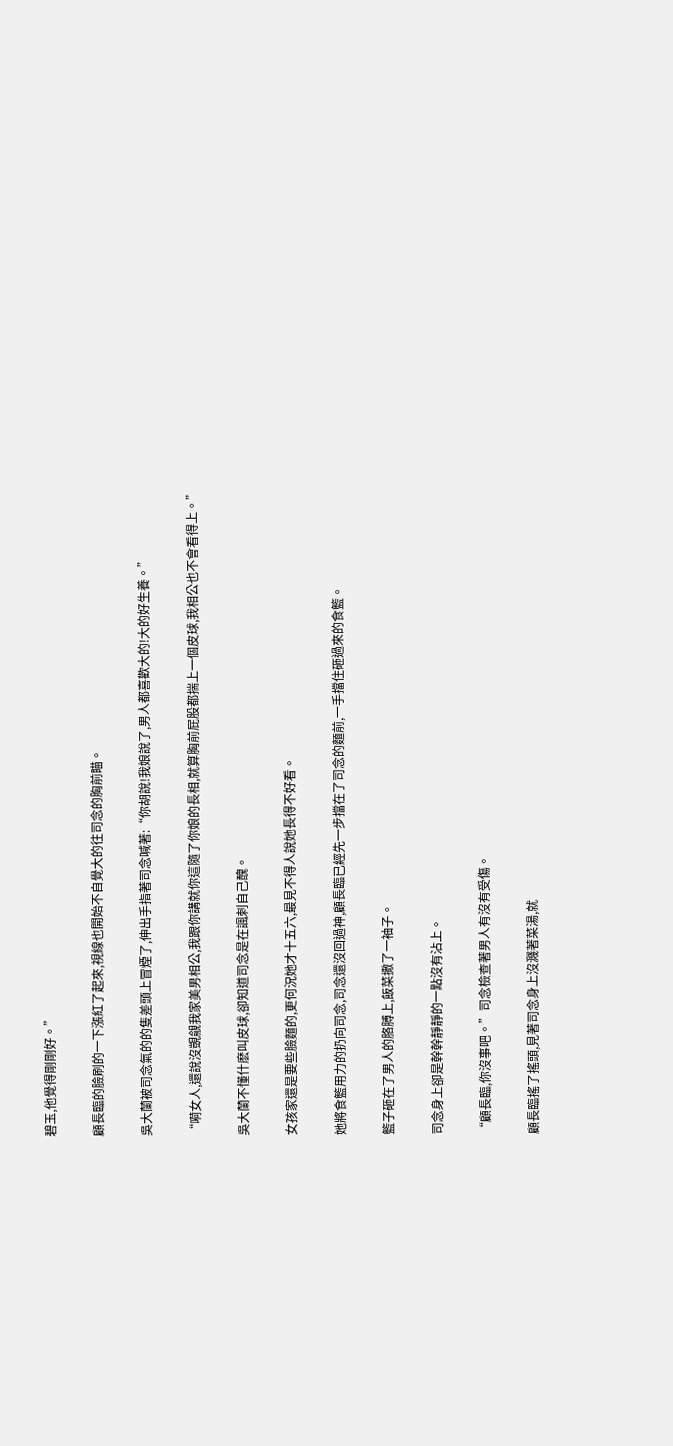碧玉,他覺得剛剛好。”

顧長臨的臉刷的一下漲紅了起來,視線也開始不自覺大的往司念的胸前瞄。

吳大蘭被司念氣的的隻差頭上冒煙了,伸出手指著司念喊著:“你胡說!我娘說了,男人都喜歡大的!大的好生養。”

“嗬女人,還說沒覬覦我家美男相公,我跟你講就你這隨了你娘的長相,就算胸前屁股都揣上一個皮球,我相公也不會看得上。”

吳大蘭不懂什麽叫皮球,卻知道司念是在諷刺自己醜。

女孩家還是要些臉麵的,更何況她才十五六,最見不得人說她長得不好看。

她將食籃用力的扔向司念,司念還沒回過神,顧長臨已經先一步擋在了司念的麵前,一手擋住砸過來的食籃。

籃子砸在了男人的胳膊上,飯菜撒了一袖子。

司念身上卻是幹幹靜靜的一點沒有沾上。

“顧長臨,你沒事吧。”司念檢查著男人有沒有受傷。

顧長臨搖了搖頭,見著司念身上沒濺著菜湯,就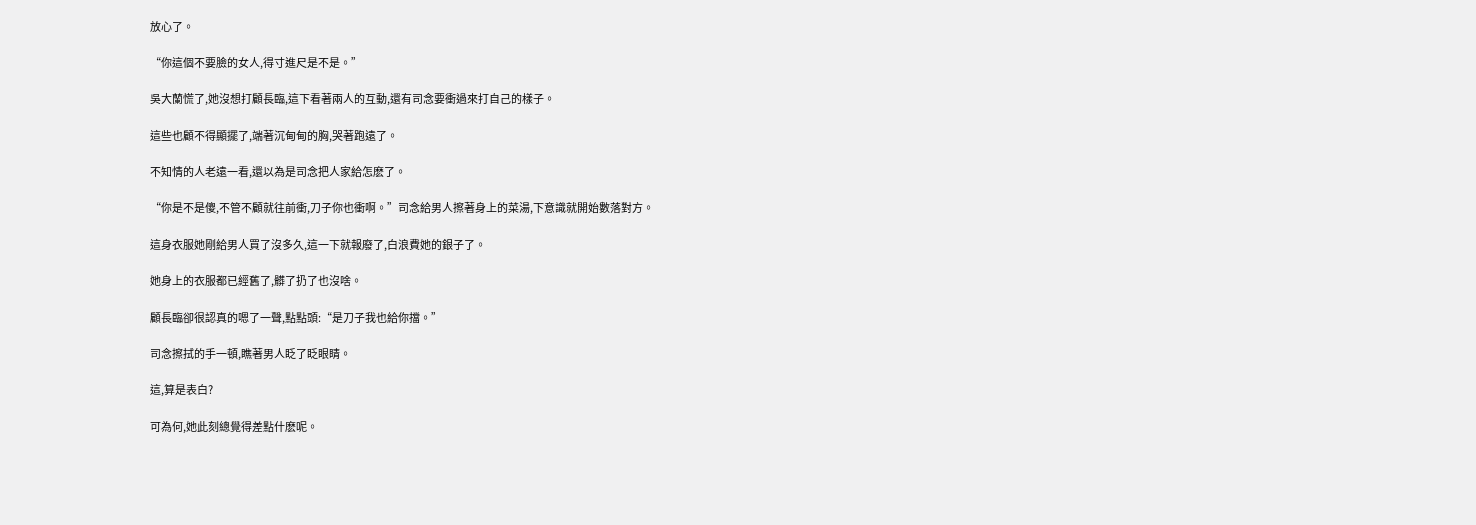放心了。

“你這個不要臉的女人,得寸進尺是不是。”

吳大蘭慌了,她沒想打顧長臨,這下看著兩人的互動,還有司念要衝過來打自己的樣子。

這些也顧不得顯擺了,端著沉甸甸的胸,哭著跑遠了。

不知情的人老遠一看,還以為是司念把人家給怎麽了。

“你是不是傻,不管不顧就往前衝,刀子你也衝啊。”司念給男人擦著身上的菜湯,下意識就開始數落對方。

這身衣服她剛給男人買了沒多久,這一下就報廢了,白浪費她的銀子了。

她身上的衣服都已經舊了,髒了扔了也沒啥。

顧長臨卻很認真的嗯了一聲,點點頭:“是刀子我也給你擋。”

司念擦拭的手一頓,瞧著男人眨了眨眼睛。

這,算是表白?

可為何,她此刻總覺得差點什麽呢。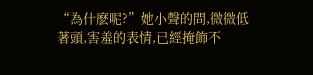“為什麽呢?”她小聲的問,微微低著頭,害羞的表情,已經掩飾不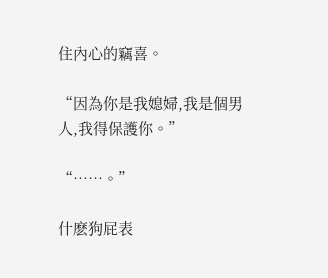住內心的竊喜。

“因為你是我媳婦,我是個男人,我得保護你。”

“……。”

什麽狗屁表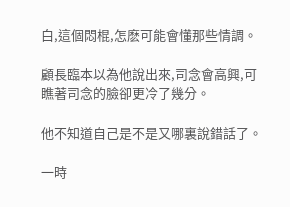白,這個悶棍,怎麽可能會懂那些情調。

顧長臨本以為他說出來,司念會高興,可瞧著司念的臉卻更冷了幾分。

他不知道自己是不是又哪裏說錯話了。

一時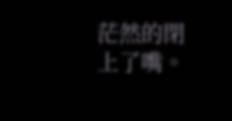茫然的閉上了嘴。